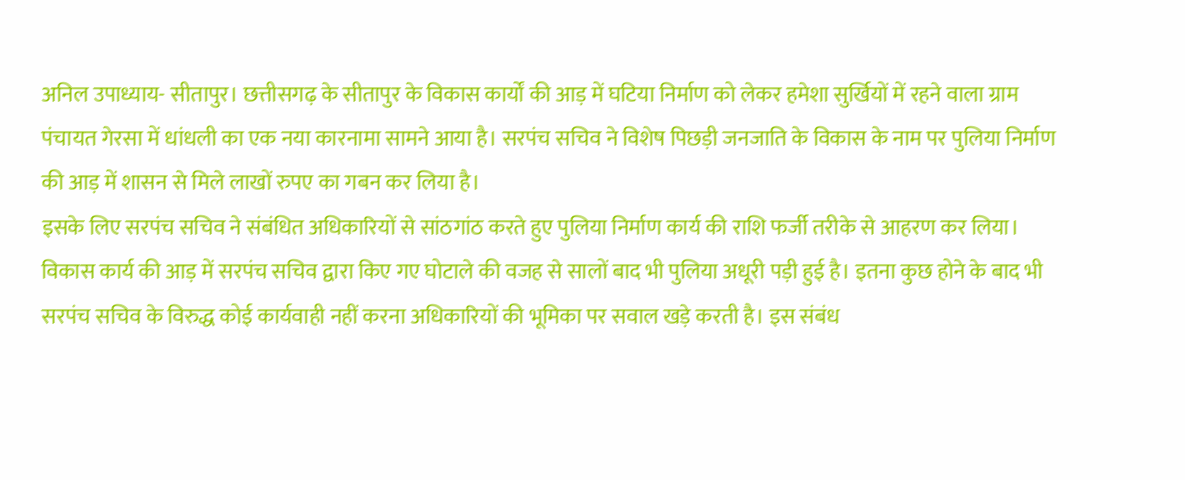अनिल उपाध्याय- सीतापुर। छत्तीसगढ़ के सीतापुर के विकास कार्यों की आड़ में घटिया निर्माण को लेकर हमेशा सुर्खियों में रहने वाला ग्राम पंचायत गेरसा में धांधली का एक नया कारनामा सामने आया है। सरपंच सचिव ने विशेष पिछड़ी जनजाति के विकास के नाम पर पुलिया निर्माण की आड़ में शासन से मिले लाखों रुपए का गबन कर लिया है।
इसके लिए सरपंच सचिव ने संबंधित अधिकारियों से सांठगांठ करते हुए पुलिया निर्माण कार्य की राशि फर्जी तरीके से आहरण कर लिया। विकास कार्य की आड़ में सरपंच सचिव द्वारा किए गए घोटाले की वजह से सालों बाद भी पुलिया अधूरी पड़ी हुई है। इतना कुछ होने के बाद भी सरपंच सचिव के विरुद्ध कोई कार्यवाही नहीं करना अधिकारियों की भूमिका पर सवाल खड़े करती है। इस संबंध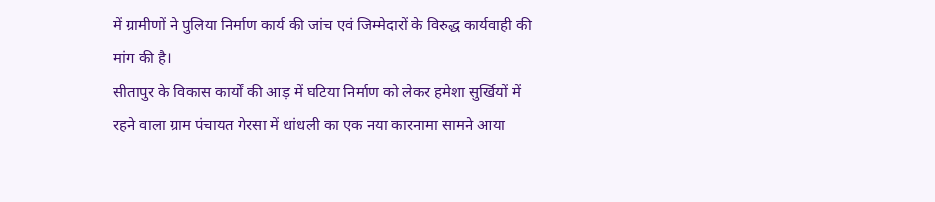में ग्रामीणों ने पुलिया निर्माण कार्य की जांच एवं जिम्मेदारों के विरुद्ध कार्यवाही की मांग की है।
सीतापुर के विकास कार्यों की आड़ में घटिया निर्माण को लेकर हमेशा सुर्खियों में रहने वाला ग्राम पंचायत गेरसा में धांधली का एक नया कारनामा सामने आया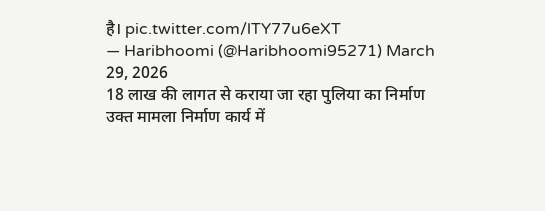है। pic.twitter.com/lTY77u6eXT
— Haribhoomi (@Haribhoomi95271) March 29, 2026
18 लाख की लागत से कराया जा रहा पुलिया का निर्माण
उक्त मामला निर्माण कार्य में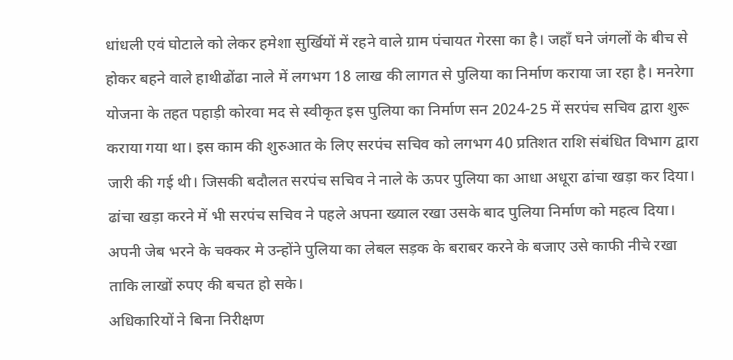धांधली एवं घोटाले को लेकर हमेशा सुर्खियों में रहने वाले ग्राम पंचायत गेरसा का है। जहाँ घने जंगलों के बीच से होकर बहने वाले हाथीढोंढा नाले में लगभग 18 लाख की लागत से पुलिया का निर्माण कराया जा रहा है। मनरेगा योजना के तहत पहाड़ी कोरवा मद से स्वीकृत इस पुलिया का निर्माण सन 2024-25 में सरपंच सचिव द्वारा शुरू कराया गया था। इस काम की शुरुआत के लिए सरपंच सचिव को लगभग 40 प्रतिशत राशि संबंधित विभाग द्वारा जारी की गई थी। जिसकी बदौलत सरपंच सचिव ने नाले के ऊपर पुलिया का आधा अधूरा ढांचा खड़ा कर दिया। ढांचा खड़ा करने में भी सरपंच सचिव ने पहले अपना ख्याल रखा उसके बाद पुलिया निर्माण को महत्व दिया। अपनी जेब भरने के चक्कर मे उन्होंने पुलिया का लेबल सड़क के बराबर करने के बजाए उसे काफी नीचे रखा ताकि लाखों रुपए की बचत हो सके।
अधिकारियों ने बिना निरीक्षण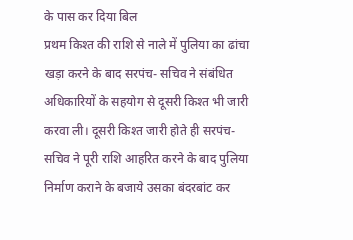के पास कर दिया बिल
प्रथम किश्त की राशि से नाले में पुलिया का ढांचा खड़ा करने के बाद सरपंच- सचिव ने संबंधित अधिकारियों के सहयोग से दूसरी किश्त भी जारी करवा ली। दूसरी किश्त जारी होते ही सरपंच- सचिव ने पूरी राशि आहरित करने के बाद पुलिया निर्माण कराने के बजाये उसका बंदरबांट कर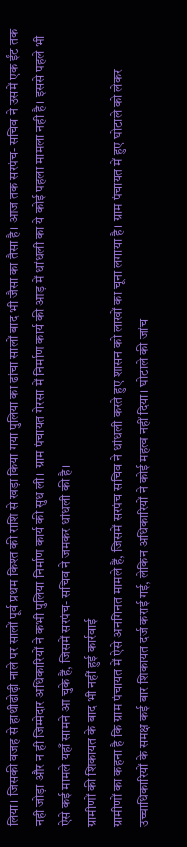लिया। जिसकी वजह से हाथीढोढ़ी नाले पर सालों पूर्व प्रथम किश्त की राशि से खड़ा किया गया पुलिया का ढांचा सालों बाद भी जैसा का तैसा है। आज तक सरपंच- सचिव ने उसमें एक ईंट तक नही जोड़ा और न ही जिम्मेदार अधिकारियों ने कभी पुलिया निर्माण कार्य की सुध ली। ग्राम पंचायत गेरसा में निर्माण कार्य की आड़ में धांधली का ये कोई पहला मामला नही है। इससे पहले भी ऐसे कई मामले यहाँ सामने आ चुके हैं, जिसमें सरपंच- सचिव ने जमकर धांधली की है।
ग्रामीणों की शिकायत के बाद भी नहीं हुई कार्रवाई
ग्रामीणों का कहना है कि ग्राम पंचायत में ऐसे अनगिनत मामले हैं, जिसमें सरपंच सचिव ने धांधली करते हुए शासन को लाखों का चूना लगाया है। ग्राम पंचायत में हुए घोटाले को लेकर उच्चाधिकारियों के समक्ष कई बार शिकायत दर्ज कराई गई, लेकिन अधिकारियों ने कोई महत्व नहीं दिया। घोटाले की जांच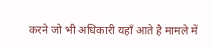करने जो भी अधिकारी यहाँ आते है मामले में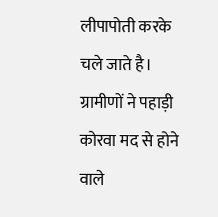लीपापोती करके चले जाते है। ग्रामीणों ने पहाड़ी कोरवा मद से होने वाले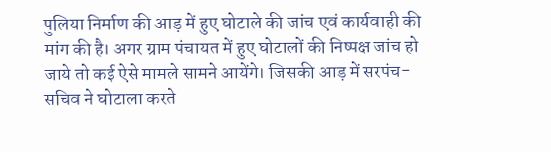पुलिया निर्माण की आड़ में हुए घोटाले की जांच एवं कार्यवाही की मांग की है। अगर ग्राम पंचायत में हुए घोटालों की निष्पक्ष जांच हो जाये तो कई ऐसे मामले सामने आयेंगे। जिसकी आड़ में सरपंच- सचिव ने घोटाला करते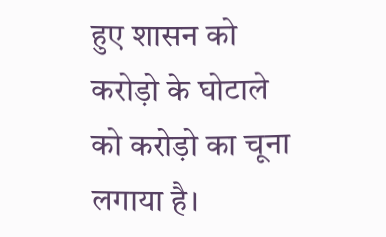हुए शासन को करोड़ो के घोटाले को करोड़ो का चूना लगाया है।